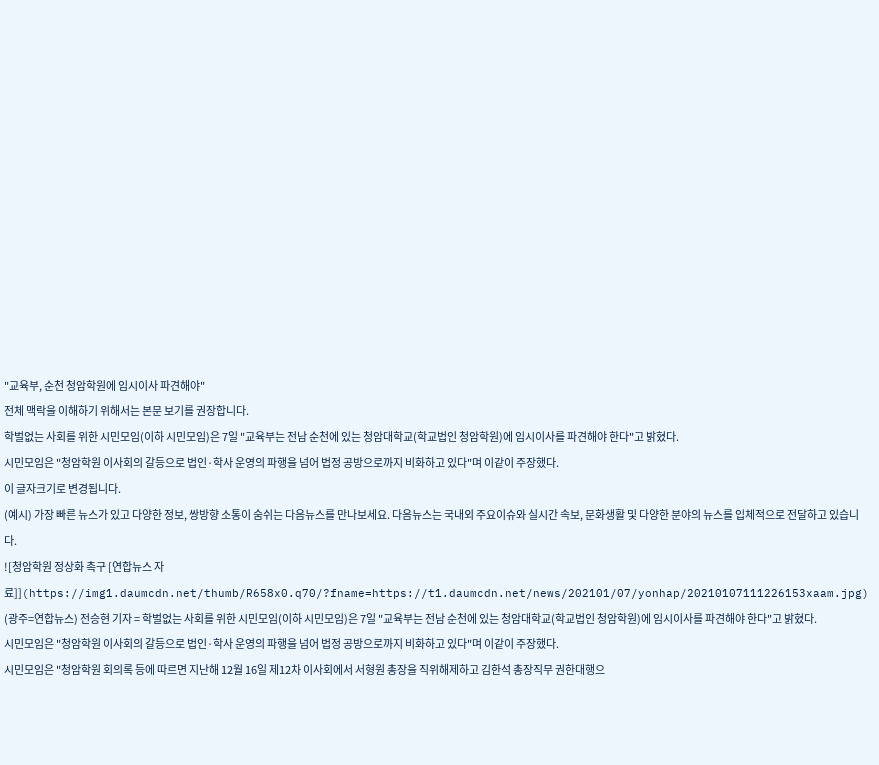"교육부, 순천 청암학원에 임시이사 파견해야"
전체 맥락을 이해하기 위해서는 본문 보기를 권장합니다.
학벌없는 사회를 위한 시민모임(이하 시민모임)은 7일 "교육부는 전남 순천에 있는 청암대학교(학교법인 청암학원)에 임시이사를 파견해야 한다"고 밝혔다.
시민모임은 "청암학원 이사회의 갈등으로 법인·학사 운영의 파행을 넘어 법정 공방으로까지 비화하고 있다"며 이같이 주장했다.
이 글자크기로 변경됩니다.
(예시) 가장 빠른 뉴스가 있고 다양한 정보, 쌍방향 소통이 숨쉬는 다음뉴스를 만나보세요. 다음뉴스는 국내외 주요이슈와 실시간 속보, 문화생활 및 다양한 분야의 뉴스를 입체적으로 전달하고 있습니다.
![청암학원 정상화 촉구 [연합뉴스 자료]](https://img1.daumcdn.net/thumb/R658x0.q70/?fname=https://t1.daumcdn.net/news/202101/07/yonhap/20210107111226153xaam.jpg)
(광주=연합뉴스) 전승현 기자 = 학벌없는 사회를 위한 시민모임(이하 시민모임)은 7일 "교육부는 전남 순천에 있는 청암대학교(학교법인 청암학원)에 임시이사를 파견해야 한다"고 밝혔다.
시민모임은 "청암학원 이사회의 갈등으로 법인·학사 운영의 파행을 넘어 법정 공방으로까지 비화하고 있다"며 이같이 주장했다.
시민모임은 "청암학원 회의록 등에 따르면 지난해 12월 16일 제12차 이사회에서 서형원 총장을 직위해제하고 김한석 총장직무 권한대행으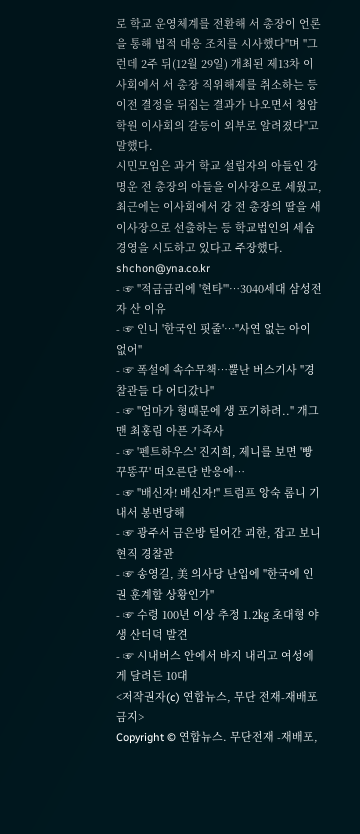로 학교 운영체계를 전환해 서 총장이 언론을 통해 법적 대응 조치를 시사했다"며 "그런데 2주 뒤(12월 29일) 개최된 제13차 이사회에서 서 총장 직위해제를 취소하는 등 이전 결정을 뒤집는 결과가 나오면서 청암학원 이사회의 갈등이 외부로 알려졌다"고 말했다.
시민모임은 과거 학교 설립자의 아들인 강명운 전 총장의 아들을 이사장으로 세웠고, 최근에는 이사회에서 강 전 총장의 딸을 새 이사장으로 선출하는 등 학교법인의 세습경영을 시도하고 있다고 주장했다.
shchon@yna.co.kr
- ☞ "적금금리에 '현타'"…3040세대 삼성전자 산 이유
- ☞ 인니 '한국인 핏줄'…"사연 없는 아이 없어"
- ☞ 폭설에 속수무책…뿔난 버스기사 "경찰관들 다 어디갔나"
- ☞ "엄마가 형때문에 생 포기하려.." 개그맨 최홍림 아픈 가족사
- ☞ '펜트하우스' 진지희, 제니를 보면 '빵꾸똥꾸' 떠오른단 반응에…
- ☞ "배신자! 배신자!" 트럼프 앙숙 롬니 기내서 봉변당해
- ☞ 광주서 금은방 털어간 괴한, 잡고 보니 현직 경찰관
- ☞ 송영길, 美 의사당 난입에 "한국에 인권 훈계할 상황인가"
- ☞ 수령 100년 이상 추정 1.2㎏ 초대형 야생 산더덕 발견
- ☞ 시내버스 안에서 바지 내리고 여성에게 달려든 10대
<저작권자(c) 연합뉴스, 무단 전재-재배포 금지>
Copyright © 연합뉴스. 무단전재 -재배포,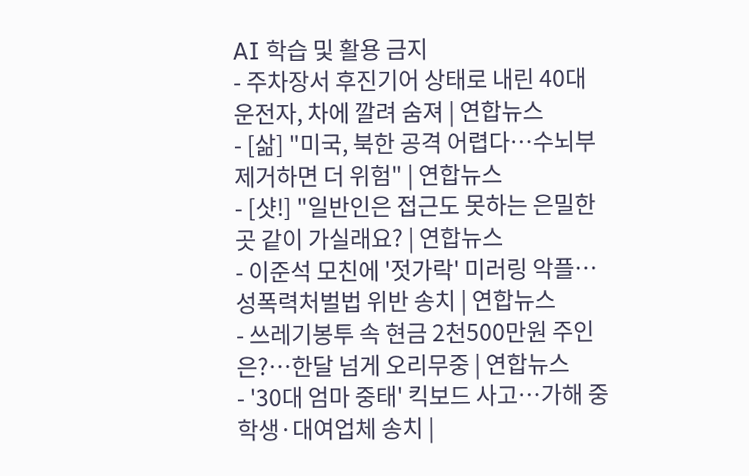AI 학습 및 활용 금지
- 주차장서 후진기어 상태로 내린 40대 운전자, 차에 깔려 숨져 | 연합뉴스
- [삶] "미국, 북한 공격 어렵다…수뇌부 제거하면 더 위험" | 연합뉴스
- [샷!] "일반인은 접근도 못하는 은밀한 곳 같이 가실래요? | 연합뉴스
- 이준석 모친에 '젓가락' 미러링 악플…성폭력처벌법 위반 송치 | 연합뉴스
- 쓰레기봉투 속 현금 2천500만원 주인은?…한달 넘게 오리무중 | 연합뉴스
- '30대 엄마 중태' 킥보드 사고…가해 중학생·대여업체 송치 |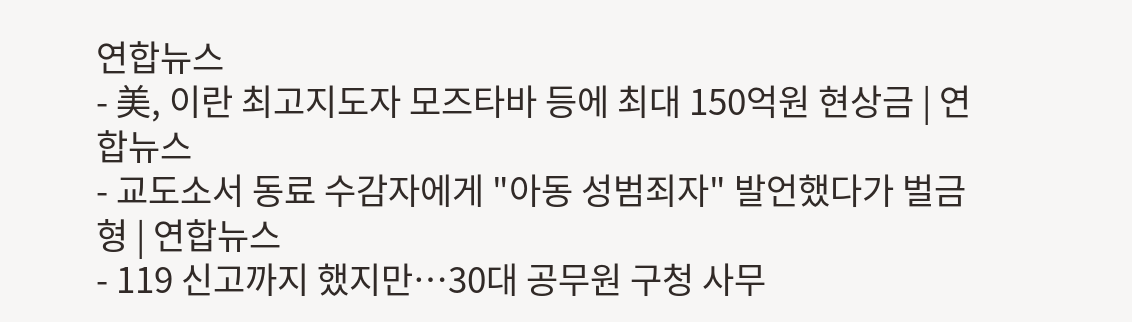연합뉴스
- 美, 이란 최고지도자 모즈타바 등에 최대 150억원 현상금 | 연합뉴스
- 교도소서 동료 수감자에게 "아동 성범죄자" 발언했다가 벌금형 | 연합뉴스
- 119 신고까지 했지만…30대 공무원 구청 사무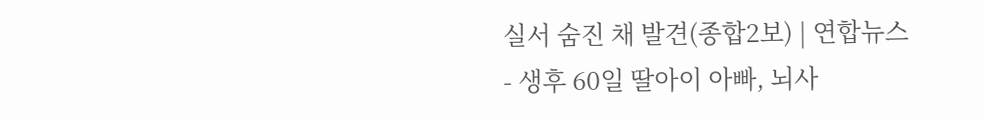실서 숨진 채 발견(종합2보) | 연합뉴스
- 생후 60일 딸아이 아빠, 뇌사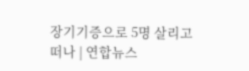장기기증으로 5명 살리고 떠나 | 연합뉴스